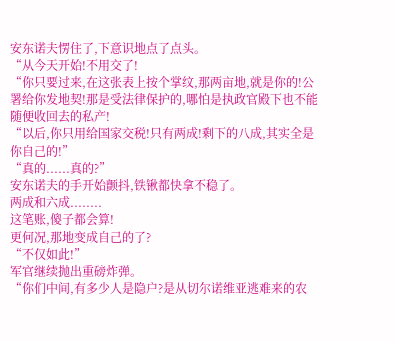安东诺夫愣住了,下意识地点了点头。
“从今天开始!不用交了!
“你只要过来,在这张表上按个掌纹,那两亩地,就是你的!公署给你发地契!那是受法律保护的,哪怕是执政官殿下也不能随便收回去的私产!
“以后,你只用给国家交税!只有两成!剩下的八成,其实全是你自己的!”
“真的......真的?”
安东诺夫的手开始颤抖,铁锹都快拿不稳了。
两成和六成........
这笔账,傻子都会算!
更何况,那地变成自己的了?
“不仅如此!”
军官继续抛出重磅炸弹。
“你们中间,有多少人是隐户?是从切尔诺维亚逃难来的农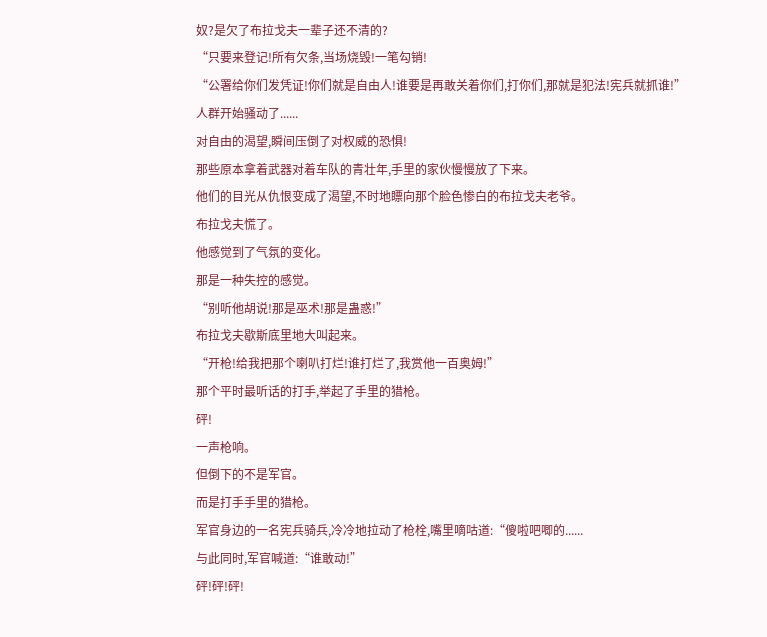奴?是欠了布拉戈夫一辈子还不清的?
“只要来登记!所有欠条,当场烧毁!一笔勾销!
“公署给你们发凭证!你们就是自由人!谁要是再敢关着你们,打你们,那就是犯法!宪兵就抓谁!”
人群开始骚动了......
对自由的渴望,瞬间压倒了对权威的恐惧!
那些原本拿着武器对着车队的青壮年,手里的家伙慢慢放了下来。
他们的目光从仇恨变成了渴望,不时地瞟向那个脸色惨白的布拉戈夫老爷。
布拉戈夫慌了。
他感觉到了气氛的变化。
那是一种失控的感觉。
“别听他胡说!那是巫术!那是蛊惑!”
布拉戈夫歇斯底里地大叫起来。
“开枪!给我把那个喇叭打烂!谁打烂了,我赏他一百奥姆!”
那个平时最听话的打手,举起了手里的猎枪。
砰!
一声枪响。
但倒下的不是军官。
而是打手手里的猎枪。
军官身边的一名宪兵骑兵,冷冷地拉动了枪栓,嘴里嘀咕道:“傻啦吧唧的......
与此同时,军官喊道:“谁敢动!”
砰!砰!砰!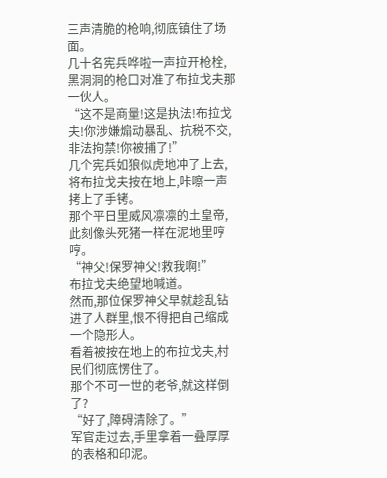三声清脆的枪响,彻底镇住了场面。
几十名宪兵哗啦一声拉开枪栓,黑洞洞的枪口对准了布拉戈夫那一伙人。
“这不是商量!这是执法!布拉戈夫!你涉嫌煽动暴乱、抗税不交,非法拘禁!你被捕了!”
几个宪兵如狼似虎地冲了上去,将布拉戈夫按在地上,咔嚓一声拷上了手铐。
那个平日里威风凛凛的土皇帝,此刻像头死猪一样在泥地里哼哼。
“神父!保罗神父!救我啊!”
布拉戈夫绝望地喊道。
然而,那位保罗神父早就趁乱钻进了人群里,恨不得把自己缩成一个隐形人。
看着被按在地上的布拉戈夫,村民们彻底愣住了。
那个不可一世的老爷,就这样倒了?
“好了,障碍清除了。”
军官走过去,手里拿着一叠厚厚的表格和印泥。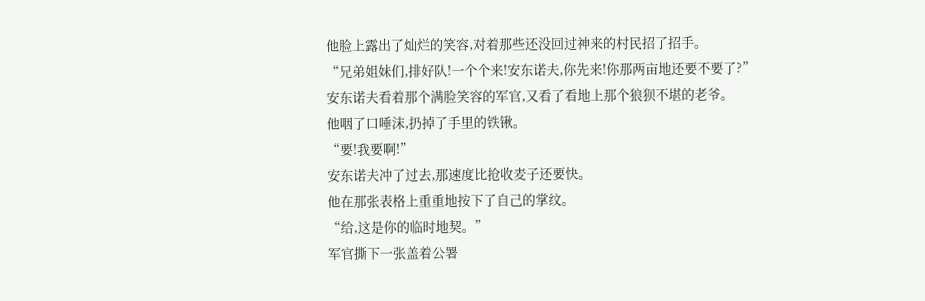他脸上露出了灿烂的笑容,对着那些还没回过神来的村民招了招手。
“兄弟姐妹们,排好队!一个个来!安东诺夫,你先来!你那两亩地还要不要了?”
安东诺夫看着那个满脸笑容的军官,又看了看地上那个狼狈不堪的老爷。
他咽了口唾沫,扔掉了手里的铁锹。
“要!我要啊!”
安东诺夫冲了过去,那速度比抢收麦子还要快。
他在那张表格上重重地按下了自己的掌纹。
“给,这是你的临时地契。”
军官撕下一张盖着公署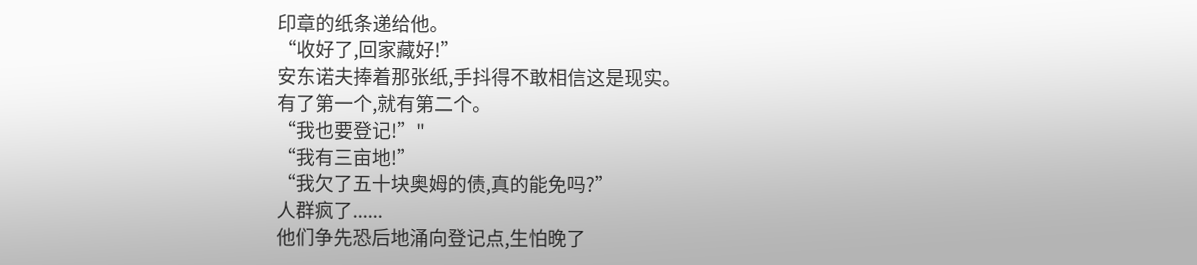印章的纸条递给他。
“收好了,回家藏好!”
安东诺夫捧着那张纸,手抖得不敢相信这是现实。
有了第一个,就有第二个。
“我也要登记!”"
“我有三亩地!”
“我欠了五十块奥姆的债,真的能免吗?”
人群疯了......
他们争先恐后地涌向登记点,生怕晚了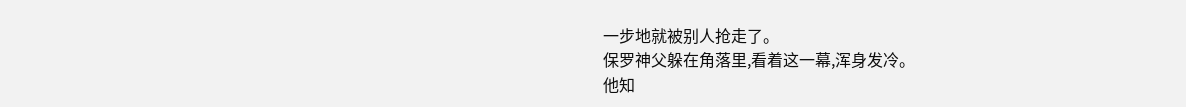一步地就被别人抢走了。
保罗神父躲在角落里,看着这一幕,浑身发冷。
他知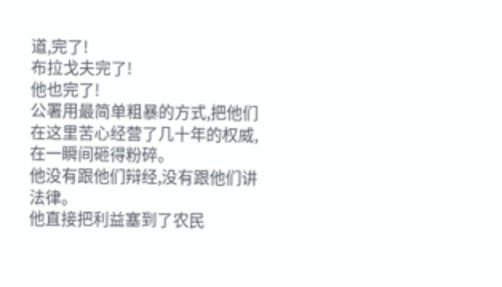道,完了!
布拉戈夫完了!
他也完了!
公署用最简单粗暴的方式,把他们在这里苦心经营了几十年的权威,在一瞬间砸得粉碎。
他没有跟他们辩经,没有跟他们讲法律。
他直接把利益塞到了农民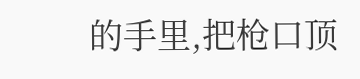的手里,把枪口顶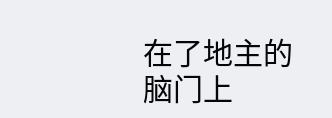在了地主的脑门上